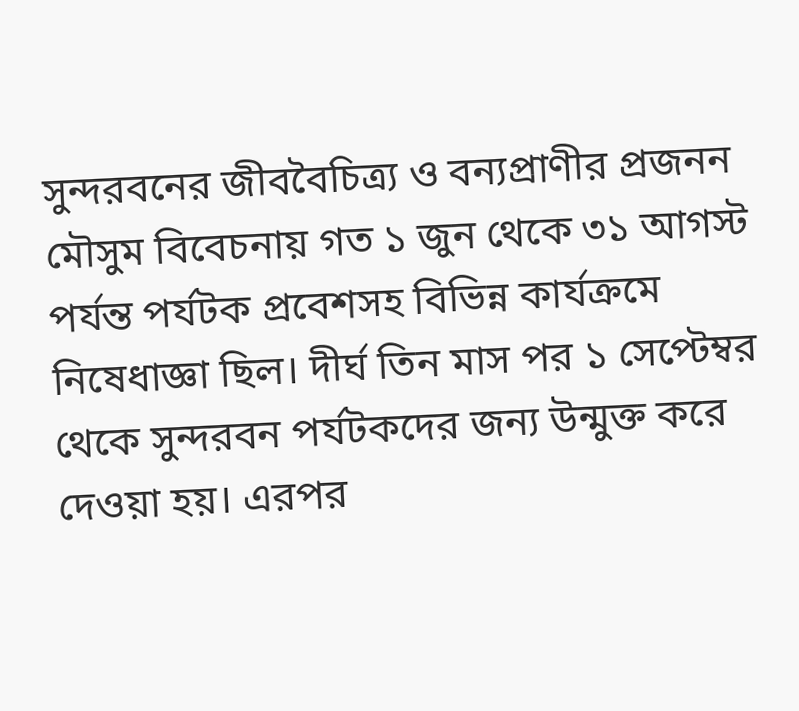সুন্দরবনের জীববৈচিত্র্য ও বন্যপ্রাণীর প্রজনন মৌসুম বিবেচনায় গত ১ জুন থেকে ৩১ আগস্ট পর্যন্ত পর্যটক প্রবেশসহ বিভিন্ন কার্যক্রমে নিষেধাজ্ঞা ছিল। দীর্ঘ তিন মাস পর ১ সেপ্টেম্বর থেকে সুন্দরবন পর্যটকদের জন্য উন্মুক্ত করে দেওয়া হয়। এরপর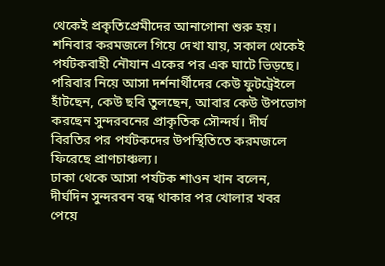থেকেই প্রকৃতিপ্রেমীদের আনাগোনা শুরু হয়।
শনিবার করমজলে গিয়ে দেখা যায়, সকাল থেকেই পর্যটকবাহী নৌযান একের পর এক ঘাটে ভিড়ছে। পরিবার নিয়ে আসা দর্শনার্থীদের কেউ ফুটট্রেইলে হাঁটছেন, কেউ ছবি তুলছেন, আবার কেউ উপভোগ করছেন সুন্দরবনের প্রাকৃতিক সৌন্দর্য। দীর্ঘ বিরতির পর পর্যটকদের উপস্থিতিতে করমজলে ফিরেছে প্রাণচাঞ্চল্য।
ঢাকা থেকে আসা পর্যটক শাওন খান বলেন, দীর্ঘদিন সুন্দরবন বন্ধ থাকার পর খোলার খবর পেয়ে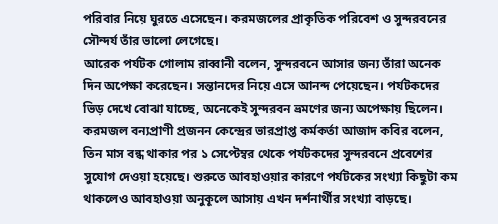পরিবার নিয়ে ঘুরতে এসেছেন। করমজলের প্রাকৃতিক পরিবেশ ও সুন্দরবনের সৌন্দর্য তাঁর ভালো লেগেছে।
আরেক পর্যটক গোলাম রাব্বানী বলেন, সুন্দরবনে আসার জন্য তাঁরা অনেক দিন অপেক্ষা করেছেন। সন্তানদের নিয়ে এসে আনন্দ পেয়েছেন। পর্যটকদের ভিড় দেখে বোঝা যাচ্ছে, অনেকেই সুন্দরবন ভ্রমণের জন্য অপেক্ষায় ছিলেন।
করমজল বন্যপ্রাণী প্রজনন কেন্দ্রের ভারপ্রাপ্ত কর্মকর্তা আজাদ কবির বলেন, তিন মাস বন্ধ থাকার পর ১ সেপ্টেম্বর থেকে পর্যটকদের সুন্দরবনে প্রবেশের সুযোগ দেওয়া হয়েছে। শুরুতে আবহাওয়ার কারণে পর্যটকের সংখ্যা কিছুটা কম থাকলেও আবহাওয়া অনুকূলে আসায় এখন দর্শনার্থীর সংখ্যা বাড়ছে।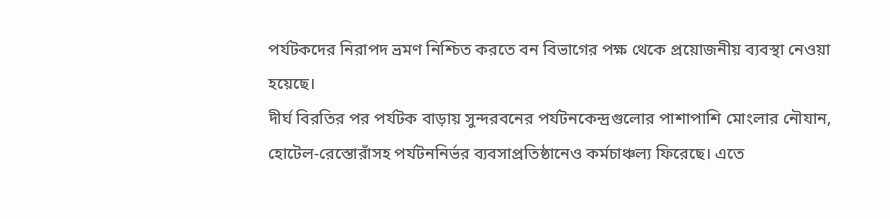পর্যটকদের নিরাপদ ভ্রমণ নিশ্চিত করতে বন বিভাগের পক্ষ থেকে প্রয়োজনীয় ব্যবস্থা নেওয়া হয়েছে।
দীর্ঘ বিরতির পর পর্যটক বাড়ায় সুন্দরবনের পর্যটনকেন্দ্রগুলোর পাশাপাশি মোংলার নৌযান, হোটেল-রেস্তোরাঁসহ পর্যটননির্ভর ব্যবসাপ্রতিষ্ঠানেও কর্মচাঞ্চল্য ফিরেছে। এতে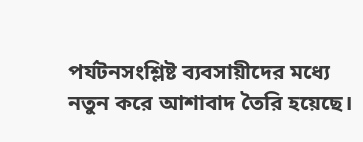পর্যটনসংশ্লিষ্ট ব্যবসায়ীদের মধ্যে নতুন করে আশাবাদ তৈরি হয়েছে।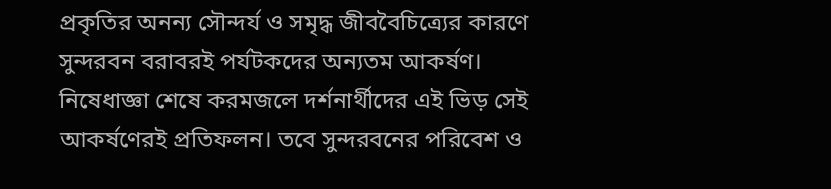প্রকৃতির অনন্য সৌন্দর্য ও সমৃদ্ধ জীববৈচিত্র্যের কারণে সুন্দরবন বরাবরই পর্যটকদের অন্যতম আকর্ষণ। নিষেধাজ্ঞা শেষে করমজলে দর্শনার্থীদের এই ভিড় সেই আকর্ষণেরই প্রতিফলন। তবে সুন্দরবনের পরিবেশ ও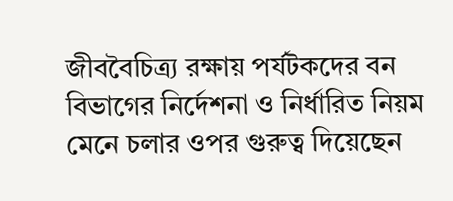জীববৈচিত্র্য রক্ষায় পর্যটকদের বন বিভাগের নির্দেশনা ও নির্ধারিত নিয়ম মেনে চলার ওপর গুরুত্ব দিয়েছেন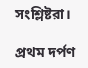সংশ্লিষ্টরা।

প্রথম দর্পণ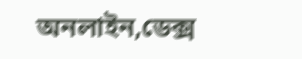অনলাইন,ডেক্স